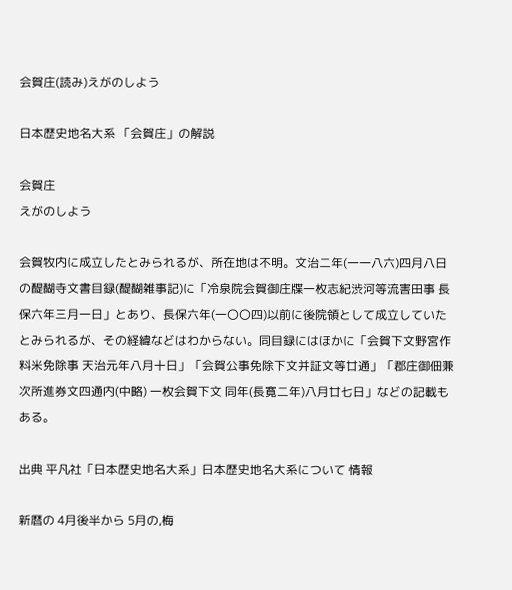会賀庄(読み)えがのしよう

日本歴史地名大系 「会賀庄」の解説

会賀庄
えがのしよう

会賀牧内に成立したとみられるが、所在地は不明。文治二年(一一八六)四月八日の醍醐寺文書目録(醍醐雑事記)に「冷泉院会賀御庄牒一枚志紀渋河等流害田事 長保六年三月一日」とあり、長保六年(一〇〇四)以前に後院領として成立していたとみられるが、その経緯などはわからない。同目録にはほかに「会賀下文野宮作料米免除事 天治元年八月十日」「会賀公事免除下文并証文等廿通」「郡庄御佃兼次所進券文四通内(中略) 一枚会賀下文 同年(長寛二年)八月廿七日」などの記載もある。

出典 平凡社「日本歴史地名大系」日本歴史地名大系について 情報

新暦の 4月後半から 5月の,梅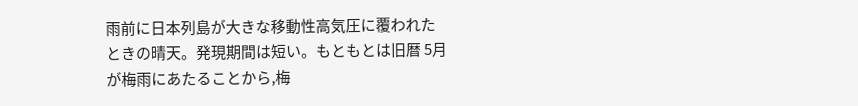雨前に日本列島が大きな移動性高気圧に覆われたときの晴天。発現期間は短い。もともとは旧暦 5月が梅雨にあたることから,梅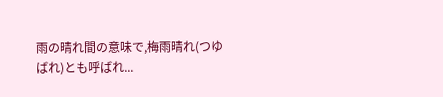雨の晴れ間の意味で,梅雨晴れ(つゆばれ)とも呼ばれ...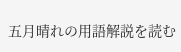五月晴れの用語解説を読む